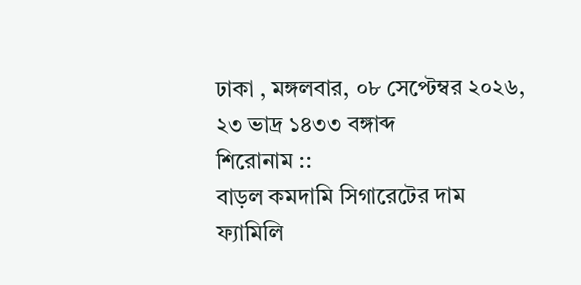ঢাকা , মঙ্গলবার, ০৮ সেপ্টেম্বর ২০২৬, ২৩ ভাদ্র ১৪৩৩ বঙ্গাব্দ
শিরোনাম ::
বাড়ল কমদামি সিগারেটের দাম ফ্যামিলি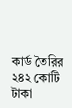কার্ড তৈরির ২৪২ কোটি টাকা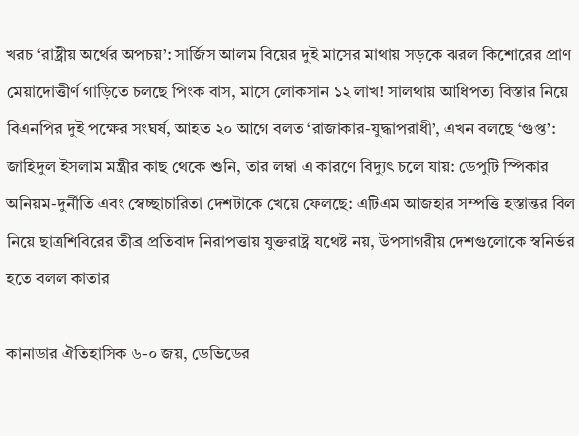খরচ ‘রাষ্ট্রীয় অর্থের অপচয়’: সার্জিস আলম বিয়ের দুই মাসের মাথায় সড়কে ঝরল কিশোরের প্রাণ মেয়াদোত্তীর্ণ গাড়িতে চলছে পিংক বাস, মাসে লোকসান ১২ লাখ! সালথায় আধিপত্য বিস্তার নিয়ে বিএনপির দুই পক্ষের সংঘর্ষ, আহত ২০ আগে বলত ‘রাজাকার-যুদ্ধাপরাধী’, এখন বলছে ‘গুপ্ত’: জাহিদুল ইসলাম মন্ত্রীর কাছ থেকে শুনি, তার লম্বা এ কারণে বিদ্যুৎ চলে যায়: ডেপুটি স্পিকার অনিয়ম-দুর্নীতি এবং স্বেচ্ছাচারিতা দেশটাকে খেয়ে ফেলছে: এটিএম আজহার সম্পত্তি হস্তান্তর বিল নিয়ে ছাত্রশিবিরের তীব্র প্রতিবাদ নিরাপত্তায় যুক্তরাষ্ট্র যথেষ্ট নয়, উপসাগরীয় দেশগুলোকে স্বনির্ভর হতে বলল কাতার

কানাডার ঐতিহাসিক ৬-০ জয়, ডেভিডের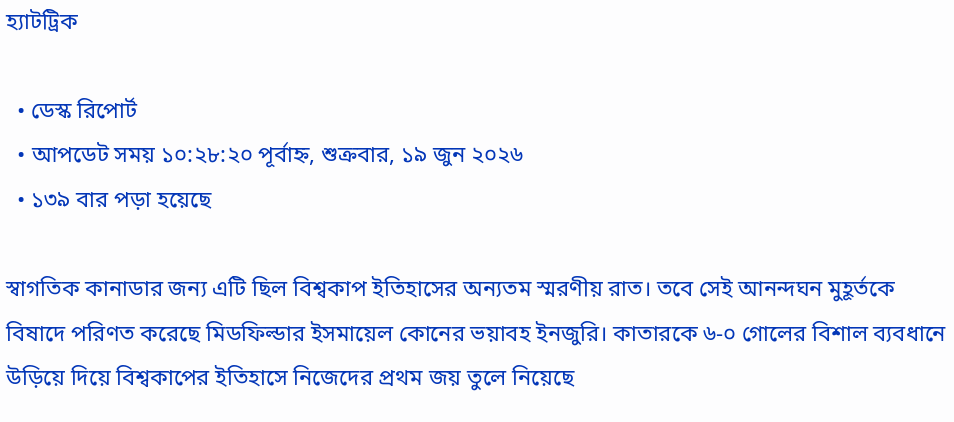হ্যাটট্রিক

  • ডেস্ক রিপোর্ট
  • আপডেট সময় ১০:২৮:২০ পূর্বাহ্ন, শুক্রবার, ১৯ জুন ২০২৬
  • ১৩৯ বার পড়া হয়েছে

স্বাগতিক কানাডার জন্য এটি ছিল বিশ্বকাপ ইতিহাসের অন্যতম স্মরণীয় রাত। তবে সেই আনন্দঘন মুহূর্তকে বিষাদে পরিণত করেছে মিডফিল্ডার ইসমায়েল কোনের ভয়াবহ ইনজুরি। কাতারকে ৬-০ গোলের বিশাল ব্যবধানে উড়িয়ে দিয়ে বিশ্বকাপের ইতিহাসে নিজেদের প্রথম জয় তুলে নিয়েছে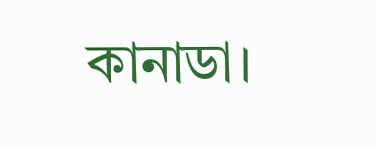কানাডা।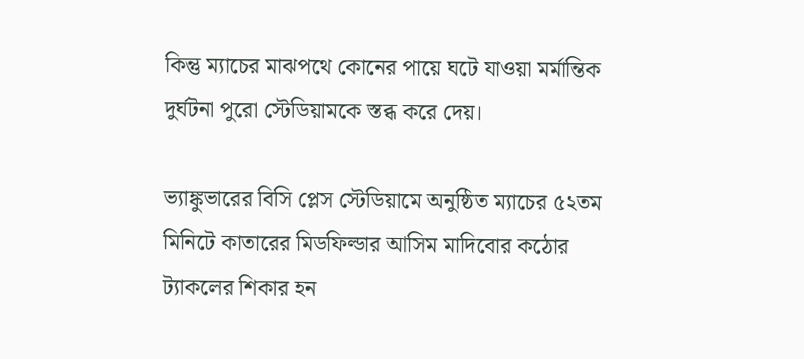কিন্তু ম্যাচের মাঝপথে কোনের পায়ে ঘটে যাওয়া মর্মান্তিক দুর্ঘটনা পুরো স্টেডিয়ামকে স্তব্ধ করে দেয়।

ভ্যাঙ্কুভারের বিসি প্লেস স্টেডিয়ামে অনুষ্ঠিত ম্যাচের ৫২তম মিনিটে কাতারের মিডফিল্ডার আসিম মাদিবোর কঠোর ট্যাকলের শিকার হন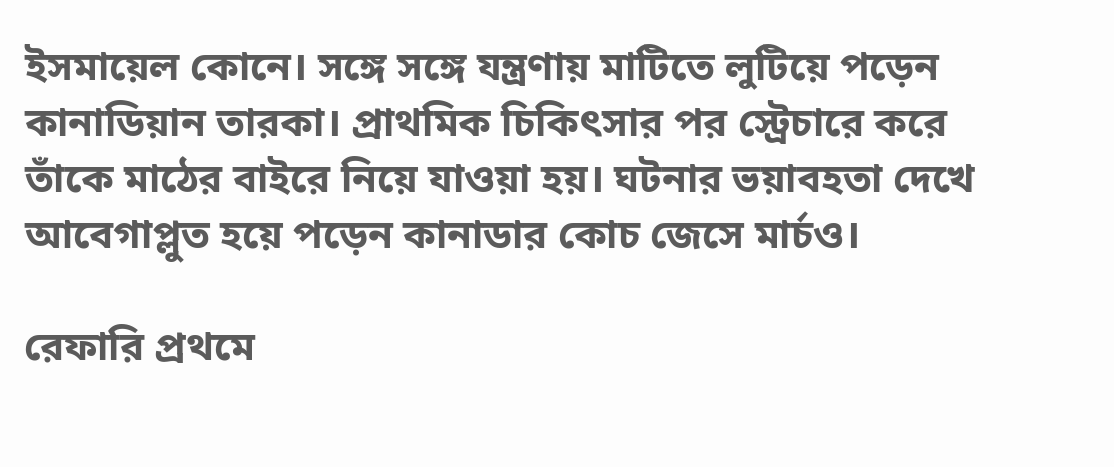ইসমায়েল কোনে। সঙ্গে সঙ্গে যন্ত্রণায় মাটিতে লুটিয়ে পড়েন কানাডিয়ান তারকা। প্রাথমিক চিকিৎসার পর স্ট্রেচারে করে তাঁকে মাঠের বাইরে নিয়ে যাওয়া হয়। ঘটনার ভয়াবহতা দেখে আবেগাপ্লুত হয়ে পড়েন কানাডার কোচ জেসে মার্চও।

রেফারি প্রথমে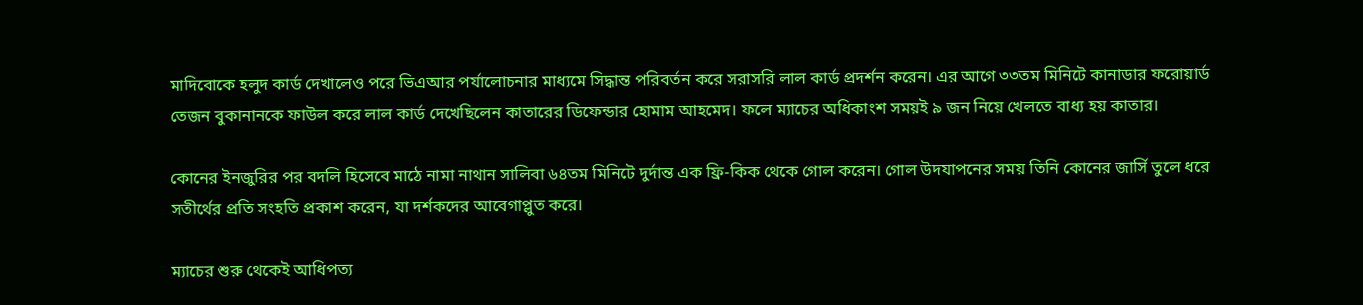মাদিবোকে হলুদ কার্ড দেখালেও পরে ভিএআর পর্যালোচনার মাধ্যমে সিদ্ধান্ত পরিবর্তন করে সরাসরি লাল কার্ড প্রদর্শন করেন। এর আগে ৩৩তম মিনিটে কানাডার ফরোয়ার্ড তেজন বুকানানকে ফাউল করে লাল কার্ড দেখেছিলেন কাতারের ডিফেন্ডার হোমাম আহমেদ। ফলে ম্যাচের অধিকাংশ সময়ই ৯ জন নিয়ে খেলতে বাধ্য হয় কাতার।

কোনের ইনজুরির পর বদলি হিসেবে মাঠে নামা নাথান সালিবা ৬৪তম মিনিটে দুর্দান্ত এক ফ্রি-কিক থেকে গোল করেন। গোল উদযাপনের সময় তিনি কোনের জার্সি তুলে ধরে সতীর্থের প্রতি সংহতি প্রকাশ করেন, যা দর্শকদের আবেগাপ্লুত করে।

ম্যাচের শুরু থেকেই আধিপত্য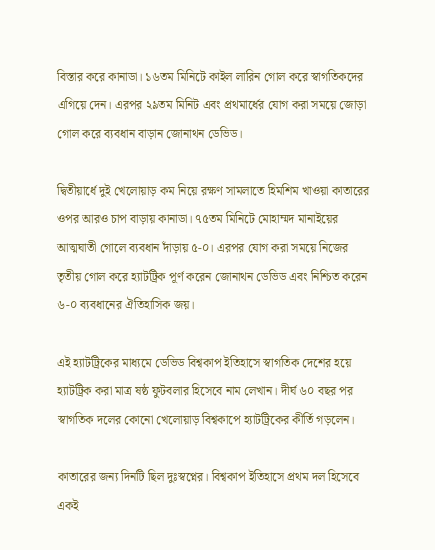বিস্তার করে কানাডা। ১৬তম মিনিটে কাইল লারিন গোল করে স্বাগতিকদের এগিয়ে দেন। এরপর ২৯তম মিনিট এবং প্রথমার্ধের যোগ করা সময়ে জোড়া গোল করে ব্যবধান বাড়ান জোনাথন ডেভিড।

দ্বিতীয়ার্ধে দুই খেলোয়াড় কম নিয়ে রক্ষণ সামলাতে হিমশিম খাওয়া কাতারের ওপর আরও চাপ বাড়ায় কানাডা। ৭৫তম মিনিটে মোহাম্মদ মানাইয়ের আত্মঘাতী গোলে ব্যবধান দাঁড়ায় ৫-০। এরপর যোগ করা সময়ে নিজের তৃতীয় গোল করে হ্যাটট্রিক পূর্ণ করেন জোনাথন ডেভিড এবং নিশ্চিত করেন ৬-০ ব্যবধানের ঐতিহাসিক জয়।

এই হ্যাটট্রিকের মাধ্যমে ডেভিড বিশ্বকাপ ইতিহাসে স্বাগতিক দেশের হয়ে হ্যাটট্রিক করা মাত্র ষষ্ঠ ফুটবলার হিসেবে নাম লেখান। দীর্ঘ ৬০ বছর পর স্বাগতিক দলের কোনো খেলোয়াড় বিশ্বকাপে হ্যাটট্রিকের কীর্তি গড়লেন।

কাতারের জন্য দিনটি ছিল দুঃস্বপ্নের। বিশ্বকাপ ইতিহাসে প্রথম দল হিসেবে একই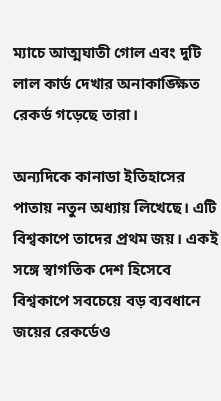ম্যাচে আত্মঘাতী গোল এবং দুটি লাল কার্ড দেখার অনাকাঙ্ক্ষিত রেকর্ড গড়েছে তারা।

অন্যদিকে কানাডা ইতিহাসের পাতায় নতুন অধ্যায় লিখেছে। এটি বিশ্বকাপে তাদের প্রথম জয়। একই সঙ্গে স্বাগতিক দেশ হিসেবে বিশ্বকাপে সবচেয়ে বড় ব্যবধানে জয়ের রেকর্ডেও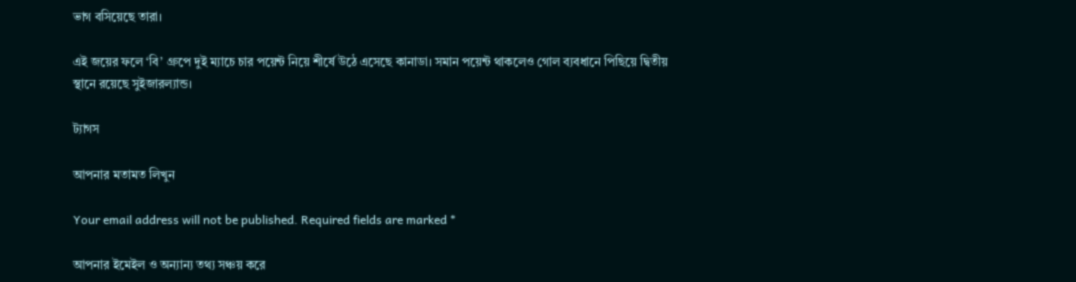ভাগ বসিয়েছে তারা।

এই জয়ের ফলে ‘বি’ গ্রুপে দুই ম্যাচে চার পয়েন্ট নিয়ে শীর্ষে উঠে এসেছে কানাডা। সমান পয়েন্ট থাকলেও গোল ব্যবধানে পিছিয়ে দ্বিতীয় স্থানে রয়েছে সুইজারল্যান্ড।

ট্যাগস

আপনার মতামত লিখুন

Your email address will not be published. Required fields are marked *

আপনার ইমেইল ও অন্যান্য তথ্য সঞ্চয় করে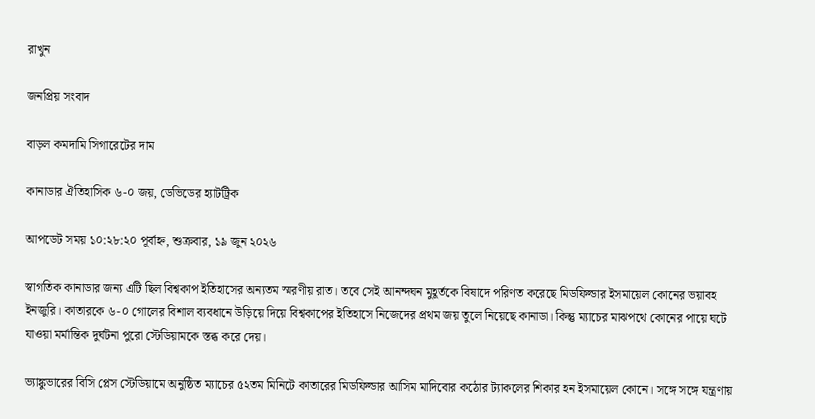রাখুন

জনপ্রিয় সংবাদ

বাড়ল কমদামি সিগারেটের দাম

কানাডার ঐতিহাসিক ৬-০ জয়, ডেভিডের হ্যাটট্রিক

আপডেট সময় ১০:২৮:২০ পূর্বাহ্ন, শুক্রবার, ১৯ জুন ২০২৬

স্বাগতিক কানাডার জন্য এটি ছিল বিশ্বকাপ ইতিহাসের অন্যতম স্মরণীয় রাত। তবে সেই আনন্দঘন মুহূর্তকে বিষাদে পরিণত করেছে মিডফিল্ডার ইসমায়েল কোনের ভয়াবহ ইনজুরি। কাতারকে ৬-০ গোলের বিশাল ব্যবধানে উড়িয়ে দিয়ে বিশ্বকাপের ইতিহাসে নিজেদের প্রথম জয় তুলে নিয়েছে কানাডা। কিন্তু ম্যাচের মাঝপথে কোনের পায়ে ঘটে যাওয়া মর্মান্তিক দুর্ঘটনা পুরো স্টেডিয়ামকে স্তব্ধ করে দেয়।

ভ্যাঙ্কুভারের বিসি প্লেস স্টেডিয়ামে অনুষ্ঠিত ম্যাচের ৫২তম মিনিটে কাতারের মিডফিল্ডার আসিম মাদিবোর কঠোর ট্যাকলের শিকার হন ইসমায়েল কোনে। সঙ্গে সঙ্গে যন্ত্রণায়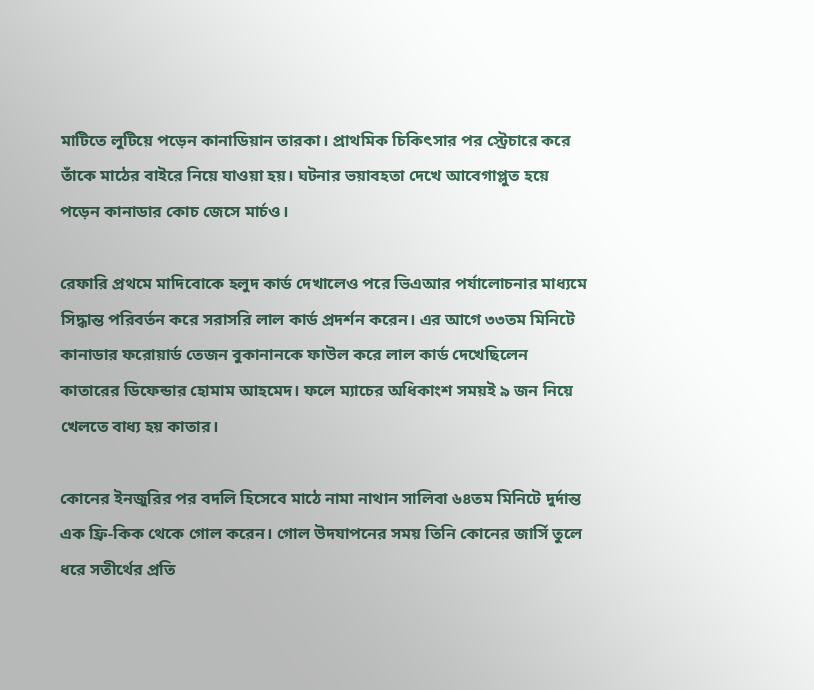মাটিতে লুটিয়ে পড়েন কানাডিয়ান তারকা। প্রাথমিক চিকিৎসার পর স্ট্রেচারে করে তাঁকে মাঠের বাইরে নিয়ে যাওয়া হয়। ঘটনার ভয়াবহতা দেখে আবেগাপ্লুত হয়ে পড়েন কানাডার কোচ জেসে মার্চও।

রেফারি প্রথমে মাদিবোকে হলুদ কার্ড দেখালেও পরে ভিএআর পর্যালোচনার মাধ্যমে সিদ্ধান্ত পরিবর্তন করে সরাসরি লাল কার্ড প্রদর্শন করেন। এর আগে ৩৩তম মিনিটে কানাডার ফরোয়ার্ড তেজন বুকানানকে ফাউল করে লাল কার্ড দেখেছিলেন কাতারের ডিফেন্ডার হোমাম আহমেদ। ফলে ম্যাচের অধিকাংশ সময়ই ৯ জন নিয়ে খেলতে বাধ্য হয় কাতার।

কোনের ইনজুরির পর বদলি হিসেবে মাঠে নামা নাথান সালিবা ৬৪তম মিনিটে দুর্দান্ত এক ফ্রি-কিক থেকে গোল করেন। গোল উদযাপনের সময় তিনি কোনের জার্সি তুলে ধরে সতীর্থের প্রতি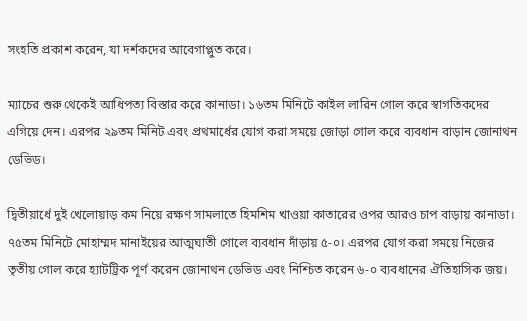সংহতি প্রকাশ করেন, যা দর্শকদের আবেগাপ্লুত করে।

ম্যাচের শুরু থেকেই আধিপত্য বিস্তার করে কানাডা। ১৬তম মিনিটে কাইল লারিন গোল করে স্বাগতিকদের এগিয়ে দেন। এরপর ২৯তম মিনিট এবং প্রথমার্ধের যোগ করা সময়ে জোড়া গোল করে ব্যবধান বাড়ান জোনাথন ডেভিড।

দ্বিতীয়ার্ধে দুই খেলোয়াড় কম নিয়ে রক্ষণ সামলাতে হিমশিম খাওয়া কাতারের ওপর আরও চাপ বাড়ায় কানাডা। ৭৫তম মিনিটে মোহাম্মদ মানাইয়ের আত্মঘাতী গোলে ব্যবধান দাঁড়ায় ৫-০। এরপর যোগ করা সময়ে নিজের তৃতীয় গোল করে হ্যাটট্রিক পূর্ণ করেন জোনাথন ডেভিড এবং নিশ্চিত করেন ৬-০ ব্যবধানের ঐতিহাসিক জয়।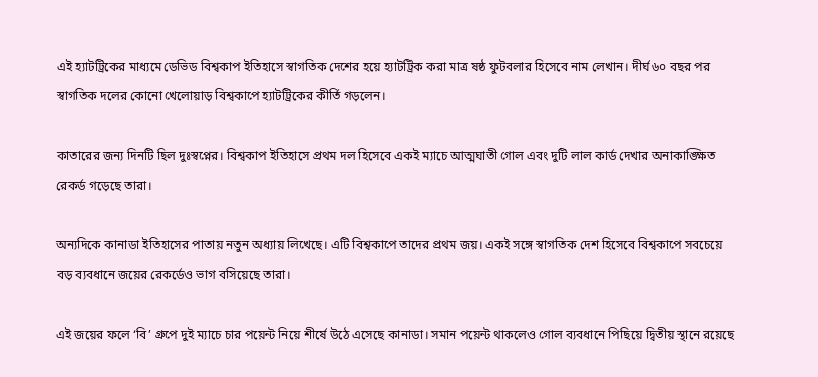এই হ্যাটট্রিকের মাধ্যমে ডেভিড বিশ্বকাপ ইতিহাসে স্বাগতিক দেশের হয়ে হ্যাটট্রিক করা মাত্র ষষ্ঠ ফুটবলার হিসেবে নাম লেখান। দীর্ঘ ৬০ বছর পর স্বাগতিক দলের কোনো খেলোয়াড় বিশ্বকাপে হ্যাটট্রিকের কীর্তি গড়লেন।

কাতারের জন্য দিনটি ছিল দুঃস্বপ্নের। বিশ্বকাপ ইতিহাসে প্রথম দল হিসেবে একই ম্যাচে আত্মঘাতী গোল এবং দুটি লাল কার্ড দেখার অনাকাঙ্ক্ষিত রেকর্ড গড়েছে তারা।

অন্যদিকে কানাডা ইতিহাসের পাতায় নতুন অধ্যায় লিখেছে। এটি বিশ্বকাপে তাদের প্রথম জয়। একই সঙ্গে স্বাগতিক দেশ হিসেবে বিশ্বকাপে সবচেয়ে বড় ব্যবধানে জয়ের রেকর্ডেও ভাগ বসিয়েছে তারা।

এই জয়ের ফলে ‘বি’ গ্রুপে দুই ম্যাচে চার পয়েন্ট নিয়ে শীর্ষে উঠে এসেছে কানাডা। সমান পয়েন্ট থাকলেও গোল ব্যবধানে পিছিয়ে দ্বিতীয় স্থানে রয়েছে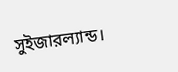সুইজারল্যান্ড।